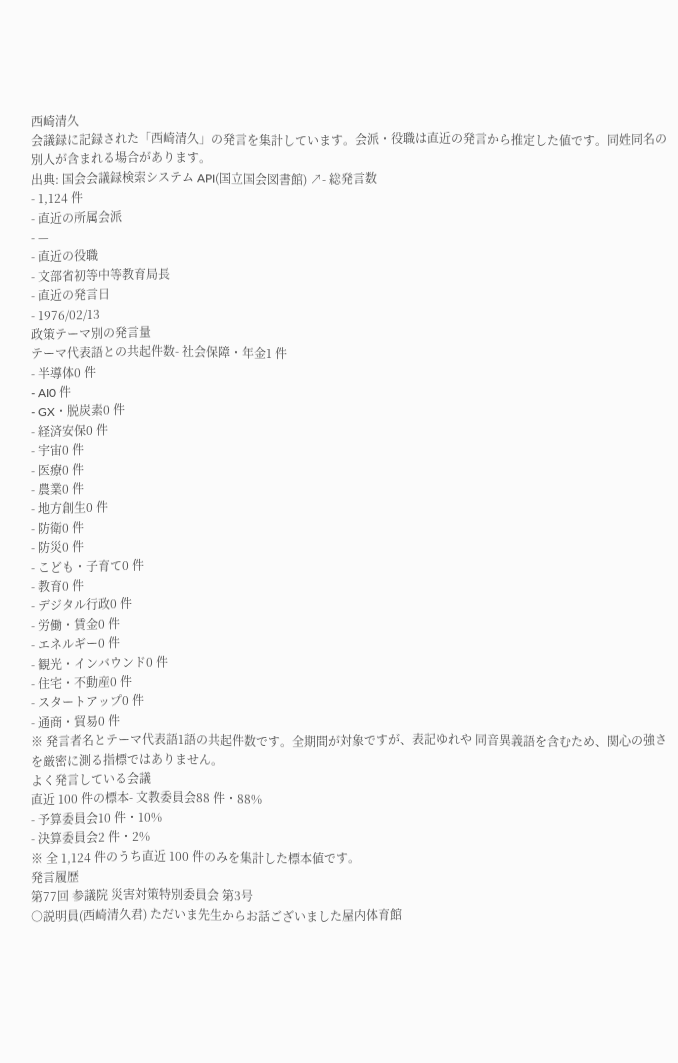西崎清久
会議録に記録された「西崎清久」の発言を集計しています。会派・役職は直近の発言から推定した値です。同姓同名の別人が含まれる場合があります。
出典: 国会会議録検索システム API(国立国会図書館) ↗- 総発言数
- 1,124 件
- 直近の所属会派
- —
- 直近の役職
- 文部省初等中等教育局長
- 直近の発言日
- 1976/02/13
政策テーマ別の発言量
テーマ代表語との共起件数- 社会保障・年金1 件
- 半導体0 件
- AI0 件
- GX・脱炭素0 件
- 経済安保0 件
- 宇宙0 件
- 医療0 件
- 農業0 件
- 地方創生0 件
- 防衛0 件
- 防災0 件
- こども・子育て0 件
- 教育0 件
- デジタル行政0 件
- 労働・賃金0 件
- エネルギー0 件
- 観光・インバウンド0 件
- 住宅・不動産0 件
- スタートアップ0 件
- 通商・貿易0 件
※ 発言者名とテーマ代表語1語の共起件数です。全期間が対象ですが、表記ゆれや 同音異義語を含むため、関心の強さを厳密に測る指標ではありません。
よく発言している会議
直近 100 件の標本- 文教委員会88 件・88%
- 予算委員会10 件・10%
- 決算委員会2 件・2%
※ 全 1,124 件のうち直近 100 件のみを集計した標本値です。
発言履歴
第77回 参議院 災害対策特別委員会 第3号
○説明員(西崎清久君) ただいま先生からお話ございました屋内体育館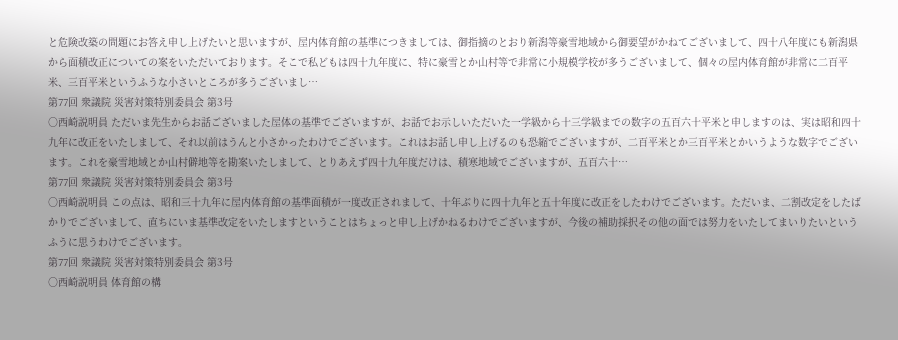と危険改築の問題にお答え申し上げたいと思いますが、屋内体育館の基準につきましては、御指摘のとおり新潟等豪雪地域から御要望がかねてございまして、四十八年度にも新潟県から面積改正についての案をいただいております。そこで私どもは四十九年度に、特に豪雪とか山村等で非常に小規模学校が多うございまして、個々の屋内体育館が非常に二百平米、三百平米というふうな小さいところが多うございまし…
第77回 衆議院 災害対策特別委員会 第3号
○西崎説明員 ただいま先生からお話ございました屋体の基準でございますが、お話でお示しいただいた一学級から十三学級までの数字の五百六十平米と申しますのは、実は昭和四十九年に改正をいたしまして、それ以前はうんと小さかったわけでございます。これはお話し申し上げるのも恐縮でございますが、二百平米とか三百平米とかいうような数字でございます。これを豪雪地域とか山村僻地等を勘案いたしまして、とりあえず四十九年度だけは、積寒地域でございますが、五百六十…
第77回 衆議院 災害対策特別委員会 第3号
○西崎説明員 この点は、昭和三十九年に屋内体育館の基準面積が一度改正されまして、十年ぶりに四十九年と五十年度に改正をしたわけでございます。ただいま、二割改定をしたばかりでございまして、直ちにいま基準改定をいたしますということはちょっと申し上げかねるわけでございますが、今後の補助採択その他の面では努力をいたしてまいりたいというふうに思うわけでございます。
第77回 衆議院 災害対策特別委員会 第3号
○西崎説明員 体育館の構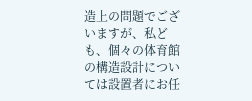造上の問題でございますが、私ども、個々の体育館の構造設計については設置者にお任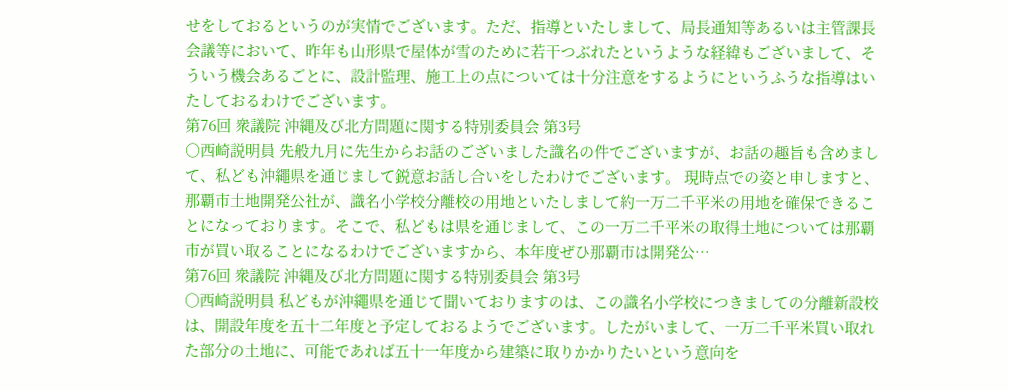せをしておるというのが実情でございます。ただ、指導といたしまして、局長通知等あるいは主管課長会議等において、昨年も山形県で屋体が雪のために若干つぶれたというような経緯もございまして、そういう機会あるごとに、設計監理、施工上の点については十分注意をするようにというふうな指導はいたしておるわけでございます。
第76回 衆議院 沖縄及び北方問題に関する特別委員会 第3号
○西崎説明員 先般九月に先生からお話のございました識名の件でございますが、お話の趣旨も含めまして、私ども沖繩県を通じまして鋭意お話し合いをしたわけでございます。 現時点での姿と申しますと、那覇市土地開発公社が、識名小学校分離校の用地といたしまして約一万二千平米の用地を確保できることになっております。そこで、私どもは県を通じまして、この一万二千平米の取得土地については那覇市が買い取ることになるわけでございますから、本年度ぜひ那覇市は開発公…
第76回 衆議院 沖縄及び北方問題に関する特別委員会 第3号
○西崎説明員 私どもが沖繩県を通じて聞いておりますのは、この識名小学校につきましての分離新設校は、開設年度を五十二年度と予定しておるようでございます。したがいまして、一万二千平米買い取れた部分の土地に、可能であれば五十一年度から建築に取りかかりたいという意向を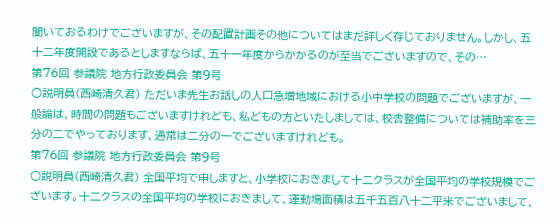聞いておるわけでございますが、その配置計画その他についてはまだ詳しく存じておりません。しかし、五十二年度開設であるとしますならば、五十一年度からかかるのが至当でございますので、その…
第76回 参議院 地方行政委員会 第9号
○説明員(西崎清久君) ただいま先生お話しの人口急増地域における小中学校の問題でございますが、一般論は、時間の問題もございますけれども、私どもの方といたしましては、校舎整備については補助率を三分の二でやっております、通常は二分の一でございますけれども。
第76回 参議院 地方行政委員会 第9号
○説明員(西崎清久君) 全国平均で申しますと、小学校におきまして十二クラスが全国平均の学校規模でございます。十二クラスの全国平均の学校におきまして、運動場面積は五千五百八十二平米でございまして、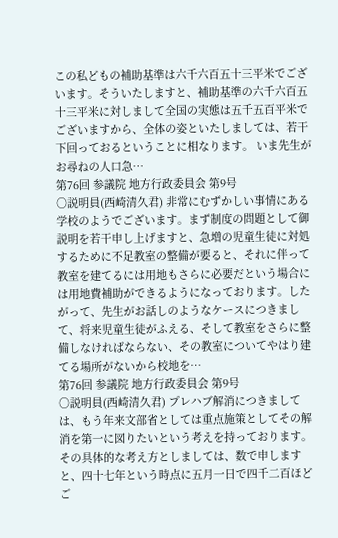この私どもの補助基準は六千六百五十三平米でございます。そういたしますと、補助基準の六千六百五十三平米に対しまして全国の実態は五千五百平米でございますから、全体の姿といたしましては、若干下回っておるということに相なります。 いま先生がお尋ねの人口急…
第76回 参議院 地方行政委員会 第9号
○説明員(西崎清久君) 非常にむずかしい事情にある学校のようでございます。まず制度の問題として御説明を若干申し上げますと、急増の児童生徒に対処するために不足教室の整備が要ると、それに伴って教室を建てるには用地もさらに必要だという場合には用地費補助ができるようになっております。したがって、先生がお話しのようなケースにつきまして、将来児童生徒がふえる、そして教室をさらに整備しなければならない、その教室についてやはり建てる場所がないから校地を…
第76回 参議院 地方行政委員会 第9号
○説明員(西崎清久君) プレハブ解消につきましては、もう年来文部省としては重点施策としてその解消を第一に図りたいという考えを持っております。その具体的な考え方としましては、数で申しますと、四十七年という時点に五月一日で四千二百ほどご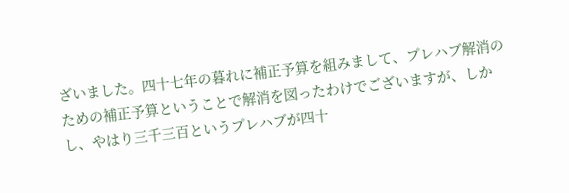ざいました。四十七年の暮れに補正予算を組みまして、プレハブ解消のための補正予算ということで解消を図ったわけでございますが、しかし、やはり三千三百というプレハブが四十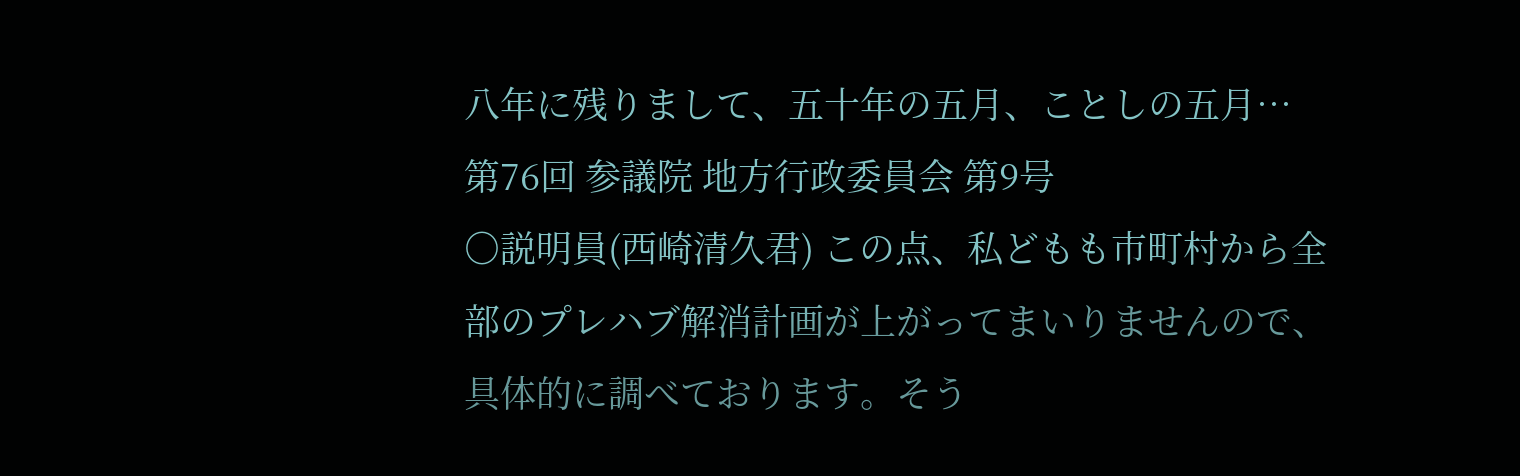八年に残りまして、五十年の五月、ことしの五月…
第76回 参議院 地方行政委員会 第9号
○説明員(西崎清久君) この点、私どもも市町村から全部のプレハブ解消計画が上がってまいりませんので、具体的に調べております。そう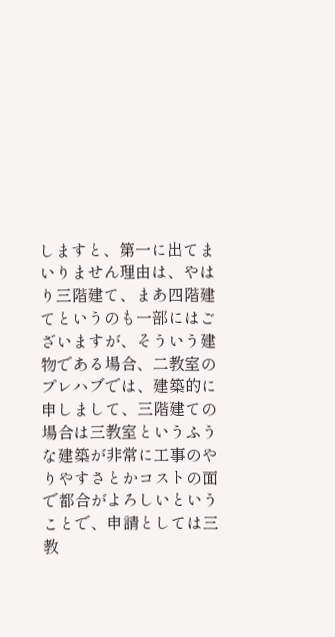しますと、第一に出てまいりません理由は、やはり三階建て、まあ四階建てというのも一部にはございますが、そういう建物である場合、二教室のプレハブでは、建築的に申しまして、三階建ての場合は三教室というふうな建築が非常に工事のやりやすさとかコストの面で都合がよろしいということで、申請としては三教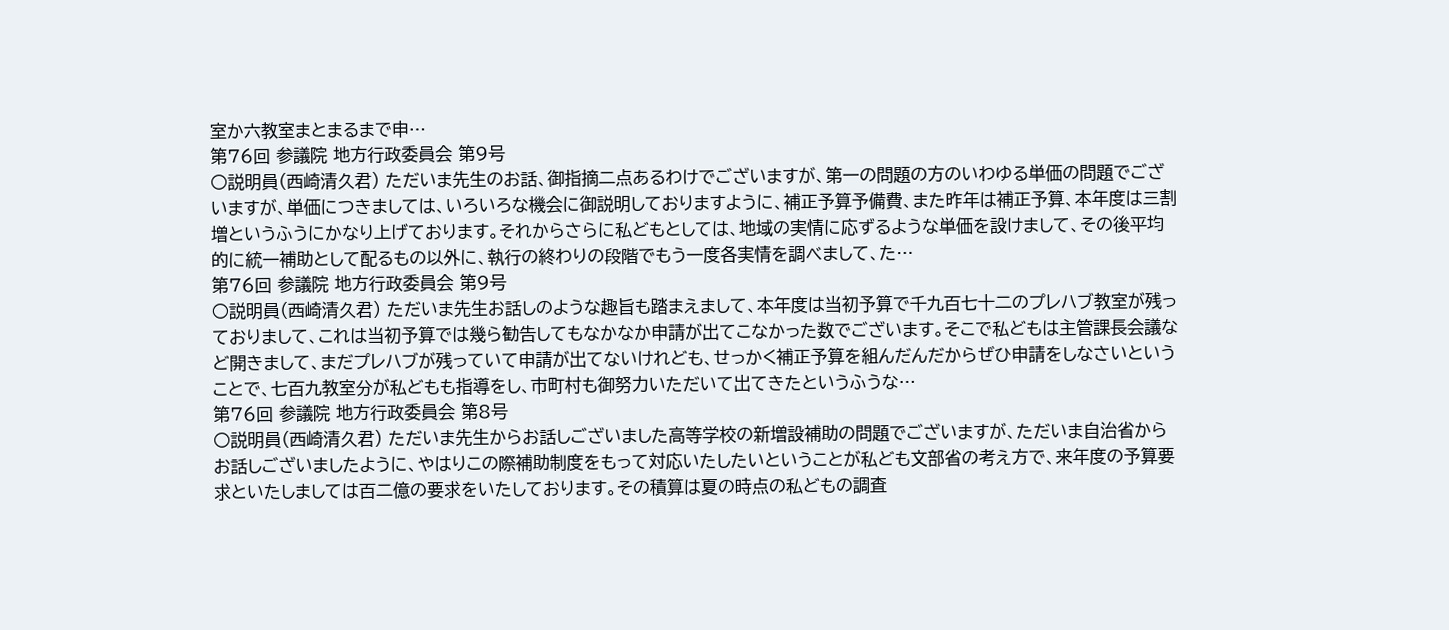室か六教室まとまるまで申…
第76回 参議院 地方行政委員会 第9号
○説明員(西崎清久君) ただいま先生のお話、御指摘二点あるわけでございますが、第一の問題の方のいわゆる単価の問題でございますが、単価につきましては、いろいろな機会に御説明しておりますように、補正予算予備費、また昨年は補正予算、本年度は三割増というふうにかなり上げております。それからさらに私どもとしては、地域の実情に応ずるような単価を設けまして、その後平均的に統一補助として配るもの以外に、執行の終わりの段階でもう一度各実情を調べまして、た…
第76回 参議院 地方行政委員会 第9号
○説明員(西崎清久君) ただいま先生お話しのような趣旨も踏まえまして、本年度は当初予算で千九百七十二のプレハブ教室が残っておりまして、これは当初予算では幾ら勧告してもなかなか申請が出てこなかった数でございます。そこで私どもは主管課長会議など開きまして、まだプレハブが残っていて申請が出てないけれども、せっかく補正予算を組んだんだからぜひ申請をしなさいということで、七百九教室分が私どもも指導をし、市町村も御努力いただいて出てきたというふうな…
第76回 参議院 地方行政委員会 第8号
○説明員(西崎清久君) ただいま先生からお話しございました高等学校の新増設補助の問題でございますが、ただいま自治省からお話しございましたように、やはりこの際補助制度をもって対応いたしたいということが私ども文部省の考え方で、来年度の予算要求といたしましては百二億の要求をいたしております。その積算は夏の時点の私どもの調査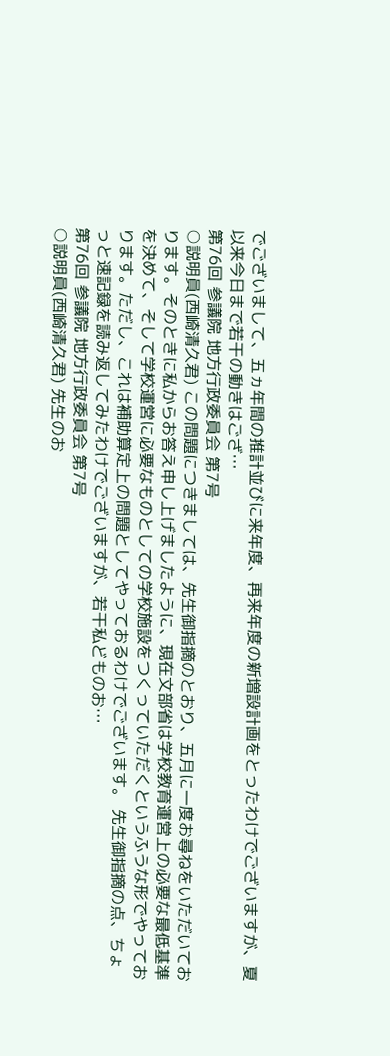でございまして、五ヵ年間の推計並びに来年度、再来年度の新増設計画をとったわけでございますが、夏以来今日まで若干の動きはござ…
第76回 参議院 地方行政委員会 第7号
○説明員(西崎清久君) この問題につきましては、先生御指摘のとおり、五月に一度お尋ねをいただいております。そのときに私からお答え申し上げましたように、現在文部省は学校教育運営上の必要な最低基準を決めて、そして学校運営に必要なものとしての学校施設をつくっていただくというふうな形でやっております。ただし、これは補助算定上の問題としてやっておるわけでございます。 先生御指摘の点、ちょっと速記録を読み返してみたわけでございますが、若干私どものお…
第76回 参議院 地方行政委員会 第7号
○説明員(西崎清久君) 先生のお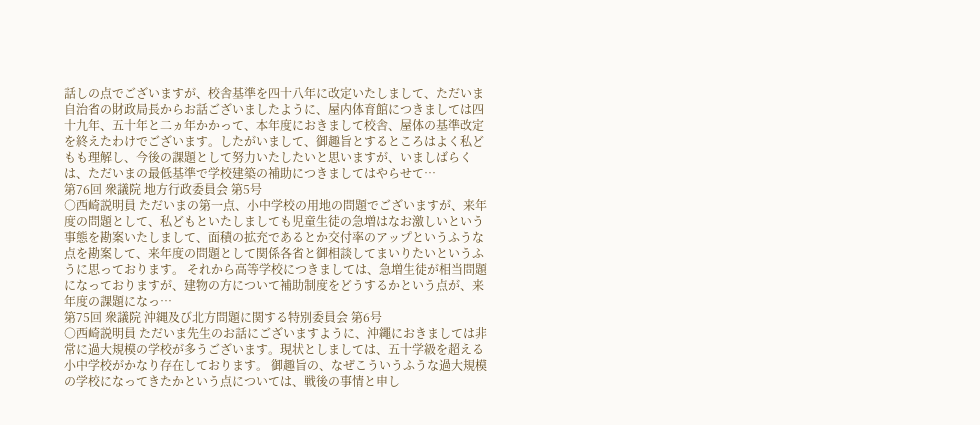話しの点でございますが、校舎基準を四十八年に改定いたしまして、ただいま自治省の財政局長からお話ございましたように、屋内体育館につきましては四十九年、五十年と二ヵ年かかって、本年度におきまして校舎、屋体の基準改定を終えたわけでございます。したがいまして、御趣旨とするところはよく私どもも理解し、今後の課題として努力いたしたいと思いますが、いましばらくは、ただいまの最低基準で学校建築の補助につきましてはやらせて…
第76回 衆議院 地方行政委員会 第5号
○西崎説明員 ただいまの第一点、小中学校の用地の問題でございますが、来年度の問題として、私どもといたしましても児童生徒の急増はなお激しいという事態を勘案いたしまして、面積の拡充であるとか交付率のアップというふうな点を勘案して、来年度の問題として関係各省と御相談してまいりたいというふうに思っております。 それから高等学校につきましては、急増生徒が相当問題になっておりますが、建物の方について補助制度をどうするかという点が、来年度の課題になっ…
第75回 衆議院 沖縄及び北方問題に関する特別委員会 第6号
○西崎説明員 ただいま先生のお話にございますように、沖繩におきましては非常に過大規模の学校が多うございます。現状としましては、五十学級を超える小中学校がかなり存在しております。 御趣旨の、なぜこういうふうな過大規模の学校になってきたかという点については、戦後の事情と申し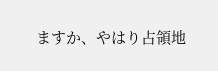ますか、やはり占領地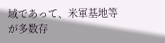域であって、米軍基地等が多数存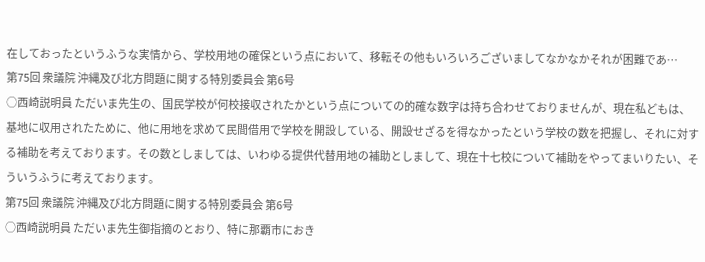在しておったというふうな実情から、学校用地の確保という点において、移転その他もいろいろございましてなかなかそれが困難であ…
第75回 衆議院 沖縄及び北方問題に関する特別委員会 第6号
○西崎説明員 ただいま先生の、国民学校が何校接収されたかという点についての的確な数字は持ち合わせておりませんが、現在私どもは、基地に収用されたために、他に用地を求めて民間借用で学校を開設している、開設せざるを得なかったという学校の数を把握し、それに対する補助を考えております。その数としましては、いわゆる提供代替用地の補助としまして、現在十七校について補助をやってまいりたい、そういうふうに考えております。
第75回 衆議院 沖縄及び北方問題に関する特別委員会 第6号
○西崎説明員 ただいま先生御指摘のとおり、特に那覇市におき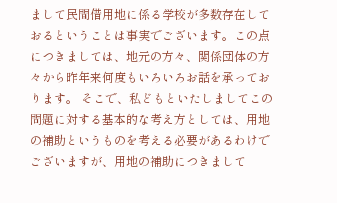まして民間借用地に係る学校が多数存在しておるということは事実でございます。この点につきましては、地元の方々、関係団体の方々から昨年来何度もいろいろお話を承っております。 そこで、私どもといたしましてこの問題に対する基本的な考え方としては、用地の補助というものを考える必要があるわけでございますが、用地の補助につきまして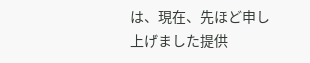は、現在、先ほど申し上げました提供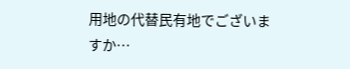用地の代替民有地でございますか…